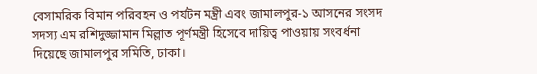বেসামরিক বিমান পরিবহন ও পর্যটন মন্ত্রী এবং জামালপুর-১ আসনের সংসদ সদস্য এম রশিদুজ্জামান মিল্লাত পূর্ণমন্ত্রী হিসেবে দায়িত্ব পাওয়ায় সংবর্ধনা দিয়েছে জামালপুর সমিতি, ঢাকা।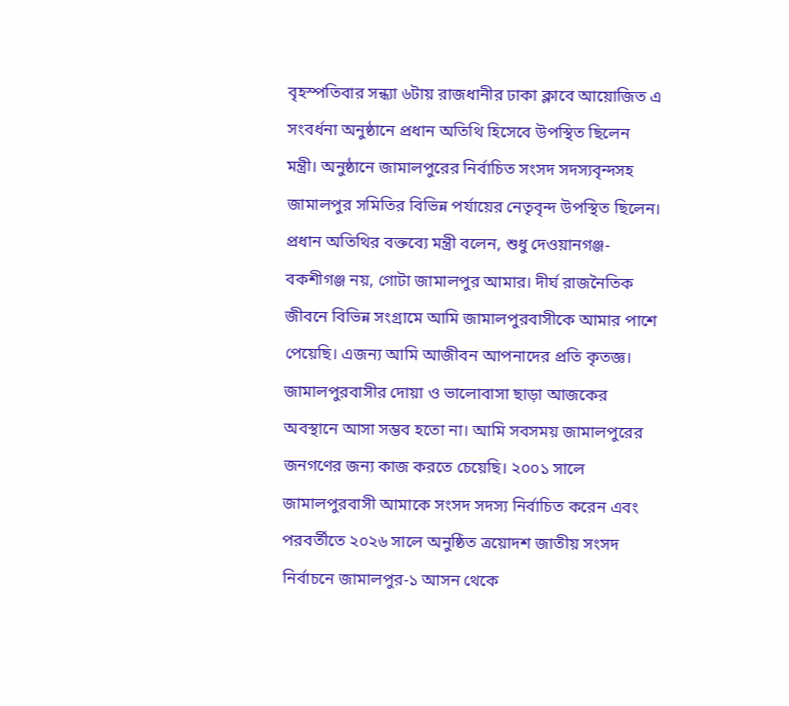বৃহস্পতিবার সন্ধ্যা ৬টায় রাজধানীর ঢাকা ক্লাবে আয়োজিত এ সংবর্ধনা অনুষ্ঠানে প্রধান অতিথি হিসেবে উপস্থিত ছিলেন মন্ত্রী। অনুষ্ঠানে জামালপুরের নির্বাচিত সংসদ সদস্যবৃন্দসহ জামালপুর সমিতির বিভিন্ন পর্যায়ের নেতৃবৃন্দ উপস্থিত ছিলেন।
প্রধান অতিথির বক্তব্যে মন্ত্রী বলেন, শুধু দেওয়ানগঞ্জ-বকশীগঞ্জ নয়, গোটা জামালপুর আমার। দীর্ঘ রাজনৈতিক জীবনে বিভিন্ন সংগ্রামে আমি জামালপুরবাসীকে আমার পাশে পেয়েছি। এজন্য আমি আজীবন আপনাদের প্রতি কৃতজ্ঞ।
জামালপুরবাসীর দোয়া ও ভালোবাসা ছাড়া আজকের অবস্থানে আসা সম্ভব হতো না। আমি সবসময় জামালপুরের জনগণের জন্য কাজ করতে চেয়েছি। ২০০১ সালে জামালপুরবাসী আমাকে সংসদ সদস্য নির্বাচিত করেন এবং পরবর্তীতে ২০২৬ সালে অনুষ্ঠিত ত্রয়োদশ জাতীয় সংসদ নির্বাচনে জামালপুর-১ আসন থেকে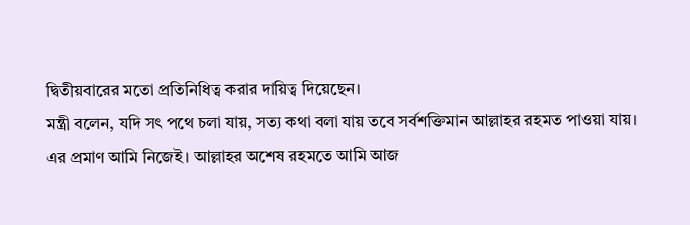দ্বিতীয়বারের মতো প্রতিনিধিত্ব করার দায়িত্ব দিয়েছেন।
মন্ত্রী বলেন, যদি সৎ পথে চলা যায়, সত্য কথা বলা যায় তবে সর্বশক্তিমান আল্লাহর রহমত পাওয়া যায়। এর প্রমাণ আমি নিজেই। আল্লাহর অশেষ রহমতে আমি আজ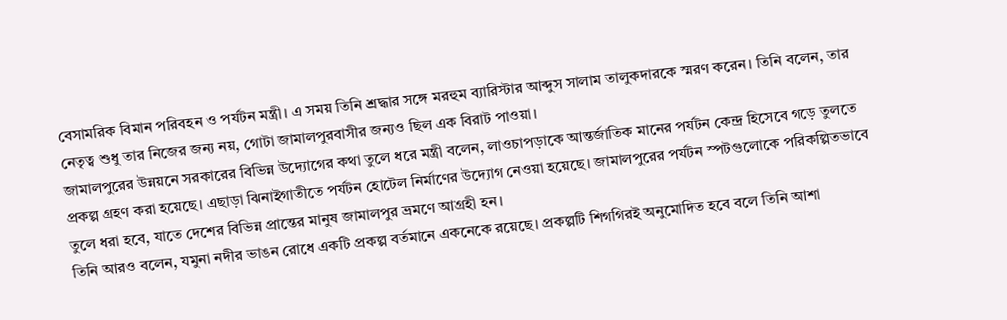বেসামরিক বিমান পরিবহন ও পর্যটন মন্ত্রী। এ সময় তিনি শ্রদ্ধার সঙ্গে মরহুম ব্যারিস্টার আব্দুস সালাম তালুকদারকে স্মরণ করেন। তিনি বলেন, তার নেতৃত্ব শুধু তার নিজের জন্য নয়, গোটা জামালপুরবাসীর জন্যও ছিল এক বিরাট পাওয়া।
জামালপুরের উন্নয়নে সরকারের বিভিন্ন উদ্যোগের কথা তুলে ধরে মন্ত্রী বলেন, লাওচাপড়াকে আন্তর্জাতিক মানের পর্যটন কেন্দ্র হিসেবে গড়ে তুলতে প্রকল্প গ্রহণ করা হয়েছে। এছাড়া ঝিনাইগাতীতে পর্যটন হোটেল নির্মাণের উদ্যোগ নেওয়া হয়েছে। জামালপুরের পর্যটন স্পটগুলোকে পরিকল্পিতভাবে তুলে ধরা হবে, যাতে দেশের বিভিন্ন প্রান্তের মানুষ জামালপুর ভ্রমণে আগ্রহী হন।
তিনি আরও বলেন, যমুনা নদীর ভাঙন রোধে একটি প্রকল্প বর্তমানে একনেকে রয়েছে। প্রকল্পটি শিগগিরই অনুমোদিত হবে বলে তিনি আশা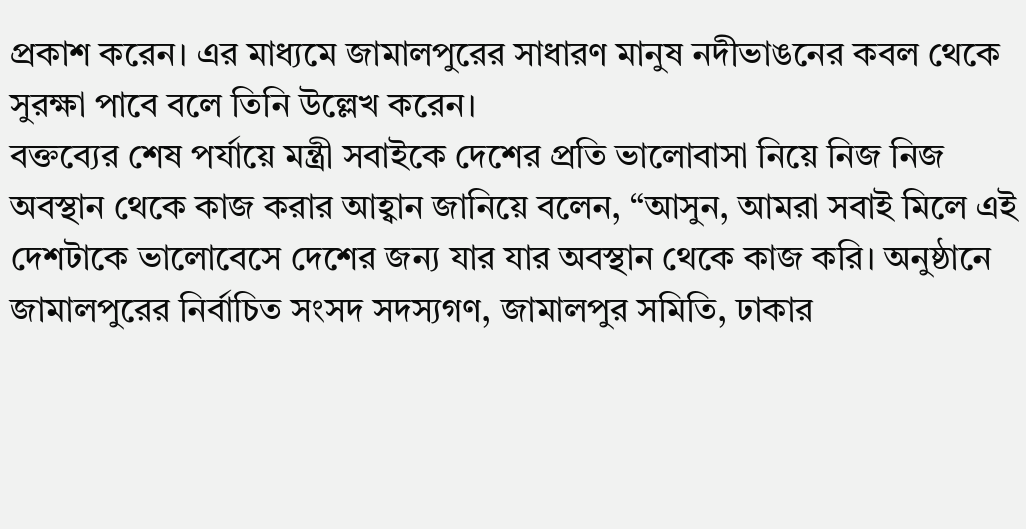প্রকাশ করেন। এর মাধ্যমে জামালপুরের সাধারণ মানুষ নদীভাঙনের কবল থেকে সুরক্ষা পাবে বলে তিনি উল্লেখ করেন।
বক্তব্যের শেষ পর্যায়ে মন্ত্রী সবাইকে দেশের প্রতি ভালোবাসা নিয়ে নিজ নিজ অবস্থান থেকে কাজ করার আহ্বান জানিয়ে বলেন, “আসুন, আমরা সবাই মিলে এই দেশটাকে ভালোবেসে দেশের জন্য যার যার অবস্থান থেকে কাজ করি। অনুষ্ঠানে জামালপুরের নির্বাচিত সংসদ সদস্যগণ, জামালপুর সমিতি, ঢাকার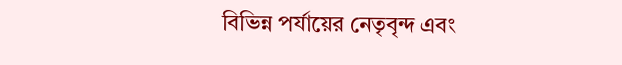বিভিন্ন পর্যায়ের নেতৃবৃন্দ এবং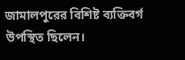জামালপুরের বিশিষ্ট ব্যক্তিবর্গ উপস্থিত ছিলেন।